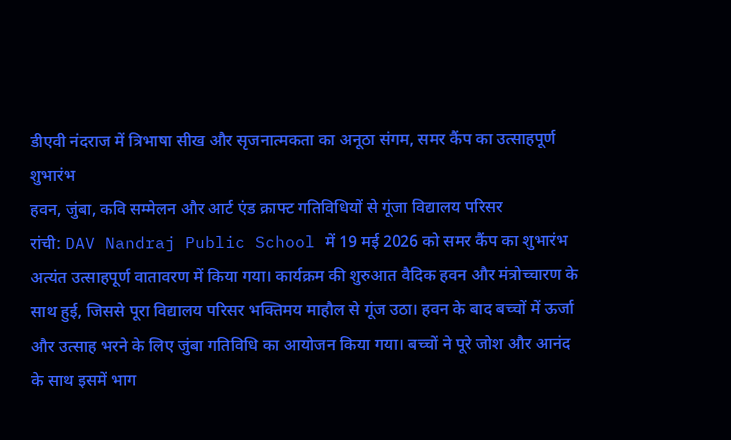डीएवी नंदराज में त्रिभाषा सीख और सृजनात्मकता का अनूठा संगम, समर कैंप का उत्साहपूर्ण शुभारंभ
हवन, जुंबा, कवि सम्मेलन और आर्ट एंड क्राफ्ट गतिविधियों से गूंजा विद्यालय परिसर
रांची: DAV Nandraj Public School में 19 मई 2026 को समर कैंप का शुभारंभ अत्यंत उत्साहपूर्ण वातावरण में किया गया। कार्यक्रम की शुरुआत वैदिक हवन और मंत्रोच्चारण के साथ हुई, जिससे पूरा विद्यालय परिसर भक्तिमय माहौल से गूंज उठा। हवन के बाद बच्चों में ऊर्जा और उत्साह भरने के लिए जुंबा गतिविधि का आयोजन किया गया। बच्चों ने पूरे जोश और आनंद के साथ इसमें भाग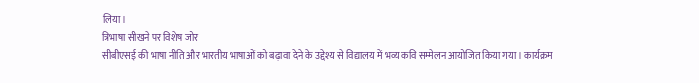लिया।
त्रिभाषा सीखने पर विशेष जोर
सीबीएसई की भाषा नीति और भारतीय भाषाओं को बढ़ावा देने के उद्देश्य से विद्यालय में भव्य कवि सम्मेलन आयोजित किया गया। कार्यक्रम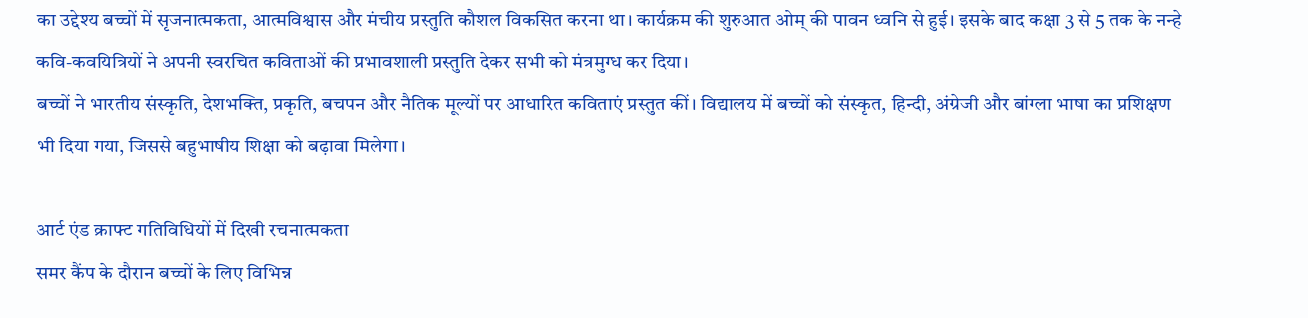का उद्देश्य बच्चों में सृजनात्मकता, आत्मविश्वास और मंचीय प्रस्तुति कौशल विकसित करना था। कार्यक्रम की शुरुआत ओम् की पावन ध्वनि से हुई। इसके बाद कक्षा 3 से 5 तक के नन्हे कवि-कवयित्रियों ने अपनी स्वरचित कविताओं की प्रभावशाली प्रस्तुति देकर सभी को मंत्रमुग्ध कर दिया।
बच्चों ने भारतीय संस्कृति, देशभक्ति, प्रकृति, बचपन और नैतिक मूल्यों पर आधारित कविताएं प्रस्तुत कीं। विद्यालय में बच्चों को संस्कृत, हिन्दी, अंग्रेजी और बांग्ला भाषा का प्रशिक्षण भी दिया गया, जिससे बहुभाषीय शिक्षा को बढ़ावा मिलेगा।

आर्ट एंड क्राफ्ट गतिविधियों में दिखी रचनात्मकता
समर कैंप के दौरान बच्चों के लिए विभिन्न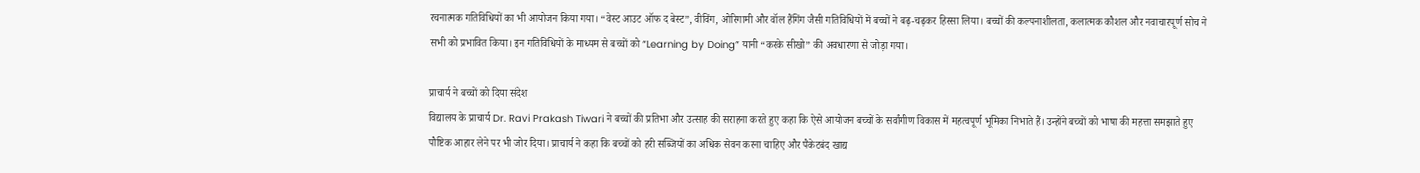रचनात्मक गतिविधियों का भी आयोजन किया गया। “वेस्ट आउट ऑफ द बेस्ट”, वीविंग, ओरिगामी और वॉल हैंगिंग जैसी गतिविधियों में बच्चों ने बढ़-चढ़कर हिस्सा लिया। बच्चों की कल्पनाशीलता, कलात्मक कौशल और नवाचारपूर्ण सोच ने सभी को प्रभावित किया। इन गतिविधियों के माध्यम से बच्चों को “Learning by Doing” यानी “करके सीखो” की अवधारणा से जोड़ा गया।

प्राचार्य ने बच्चों को दिया संदेश
विद्यालय के प्राचार्य Dr. Ravi Prakash Tiwari ने बच्चों की प्रतिभा और उत्साह की सराहना करते हुए कहा कि ऐसे आयोजन बच्चों के सर्वांगीण विकास में महत्वपूर्ण भूमिका निभाते हैं। उन्होंने बच्चों को भाषा की महत्ता समझाते हुए पौष्टिक आहार लेने पर भी जोर दिया। प्राचार्य ने कहा कि बच्चों को हरी सब्जियों का अधिक सेवन करना चाहिए और पैकेटबंद खाद्य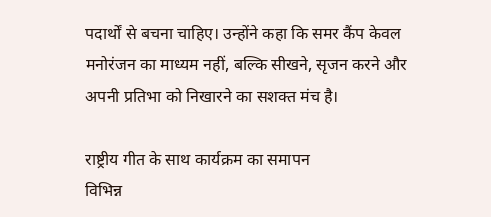पदार्थों से बचना चाहिए। उन्होंने कहा कि समर कैंप केवल मनोरंजन का माध्यम नहीं, बल्कि सीखने, सृजन करने और अपनी प्रतिभा को निखारने का सशक्त मंच है।

राष्ट्रीय गीत के साथ कार्यक्रम का समापन
विभिन्न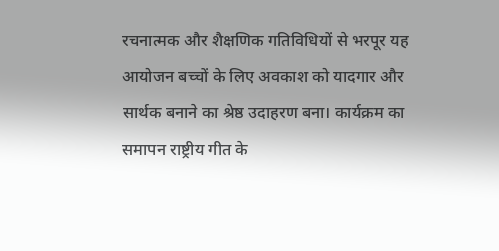रचनात्मक और शैक्षणिक गतिविधियों से भरपूर यह आयोजन बच्चों के लिए अवकाश को यादगार और सार्थक बनाने का श्रेष्ठ उदाहरण बना। कार्यक्रम का समापन राष्ट्रीय गीत के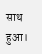साथ हुआ।